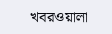খবরওয়ালা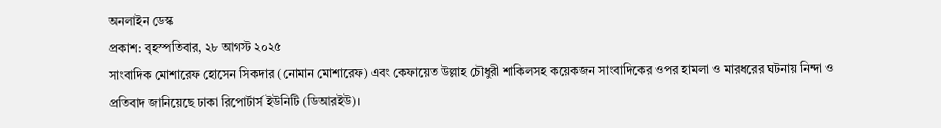অনলাইন ডেস্ক
প্রকাশ: বৃহস্পতিবার, ২৮ আগস্ট ২০২৫
সাংবাদিক মোশারেফ হোসেন সিকদার (নোমান মোশারেফ) এবং কেফায়েত উল্লাহ চৌধুরী শাকিলসহ কয়েকজন সাংবাদিকের ওপর হামলা ও মারধরের ঘটনায় নিন্দা ও প্রতিবাদ জানিয়েছে ঢাকা রিপোর্টার্স ইউনিটি (ডিআরইউ)।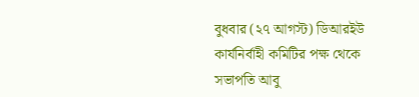বুধবার (২৭ আগস্ট) ডিআরইউ কার্যনির্বাহী কমিটির পক্ষ থেকে সভাপতি আবু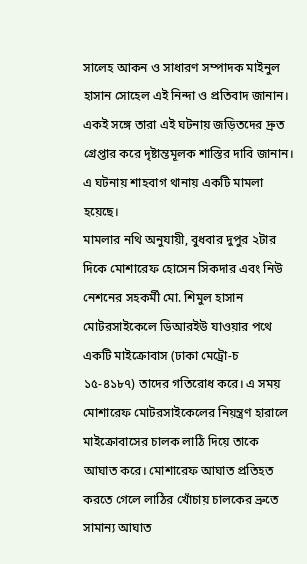সালেহ আকন ও সাধারণ সম্পাদক মাইনুল হাসান সোহেল এই নিন্দা ও প্রতিবাদ জানান।
একই সঙ্গে তারা এই ঘটনায় জড়িতদের দ্রুত গ্রেপ্তার করে দৃষ্টান্তমূলক শাস্তির দাবি জানান। এ ঘটনায় শাহবাগ থানায় একটি মামলা হয়েছে।
মামলার নথি অনুযায়ী, বুধবার দুপুর ২টার দিকে মোশারেফ হোসেন সিকদার এবং নিউ নেশনের সহকর্মী মো. শিমুল হাসান মোটরসাইকেলে ডিআরইউ যাওয়ার পথে একটি মাইক্রোবাস (ঢাকা মেট্রো-চ ১৫-৪১৮৭) তাদের গতিরোধ করে। এ সময় মোশারেফ মোটরসাইকেলের নিয়ন্ত্রণ হারালে মাইক্রোবাসের চালক লাঠি দিয়ে তাকে আঘাত করে। মোশারেফ আঘাত প্রতিহত করতে গেলে লাঠির খোঁচায় চালকের ভ্রুতে সামান্য আঘাত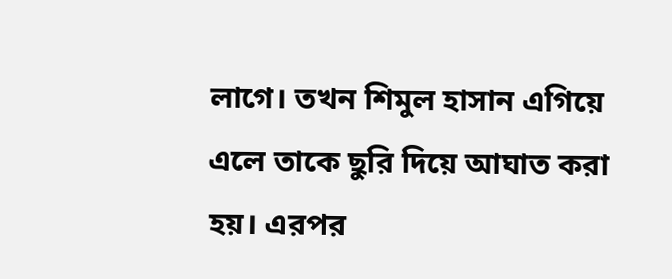লাগে। তখন শিমুল হাসান এগিয়ে এলে তাকে ছুরি দিয়ে আঘাত করা হয়। এরপর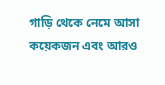গাড়ি থেকে নেমে আসা কয়েকজন এবং আরও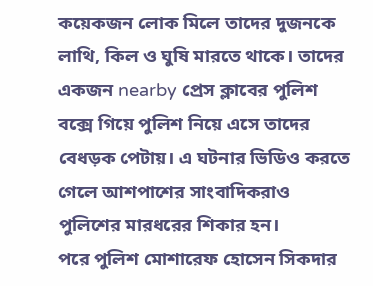কয়েকজন লোক মিলে তাদের দুজনকে লাথি, কিল ও ঘুষি মারতে থাকে। তাদের একজন nearby প্রেস ক্লাবের পুলিশ বক্সে গিয়ে পুলিশ নিয়ে এসে তাদের বেধড়ক পেটায়। এ ঘটনার ভিডিও করতে গেলে আশপাশের সাংবাদিকরাও পুলিশের মারধরের শিকার হন।
পরে পুলিশ মোশারেফ হোসেন সিকদার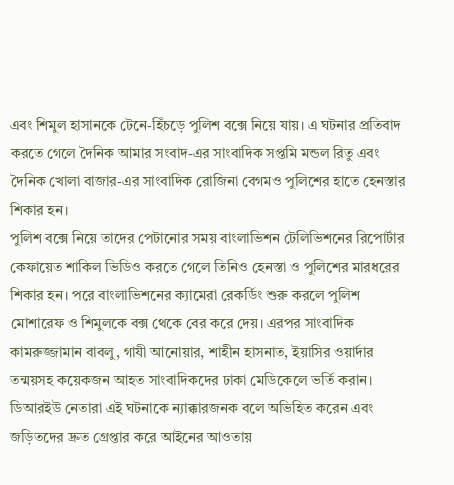এবং শিমুল হাসানকে টেনে-হিঁচড়ে পুলিশ বক্সে নিয়ে যায়। এ ঘটনার প্রতিবাদ করতে গেলে দৈনিক আমার সংবাদ-এর সাংবাদিক সপ্তমি মন্ডল রিতু এবং দৈনিক খোলা বাজার-এর সাংবাদিক রোজিনা বেগমও পুলিশের হাতে হেনস্তার শিকার হন।
পুলিশ বক্সে নিয়ে তাদের পেটানোর সময় বাংলাভিশন টেলিভিশনের রিপোর্টার কেফায়েত শাকিল ভিডিও করতে গেলে তিনিও হেনস্তা ও পুলিশের মারধরের শিকার হন। পরে বাংলাভিশনের ক্যামেরা রেকর্ডিং শুরু করলে পুলিশ মোশারেফ ও শিমুলকে বক্স থেকে বের করে দেয়। এরপর সাংবাদিক কামরুজ্জামান বাবলু, গাযী আনোয়ার, শাহীন হাসনাত, ইয়াসির ওয়ার্দার তন্ময়সহ কয়েকজন আহত সাংবাদিকদের ঢাকা মেডিকেলে ভর্তি করান।
ডিআরইউ নেতারা এই ঘটনাকে ন্যাক্কারজনক বলে অভিহিত করেন এবং জড়িতদের দ্রুত গ্রেপ্তার করে আইনের আওতায়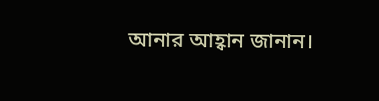আনার আহ্বান জানান।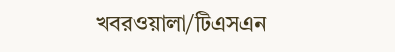খবরওয়ালা/টিএসএন